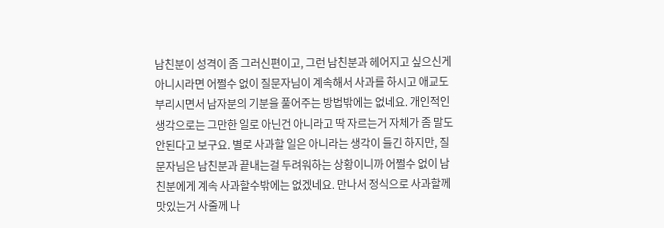남친분이 성격이 좀 그러신편이고, 그런 남친분과 헤어지고 싶으신게 아니시라면 어쩔수 없이 질문자님이 계속해서 사과를 하시고 애교도 부리시면서 남자분의 기분을 풀어주는 방법밖에는 없네요. 개인적인 생각으로는 그만한 일로 아닌건 아니라고 딱 자르는거 자체가 좀 말도 안된다고 보구요. 별로 사과할 일은 아니라는 생각이 들긴 하지만, 질문자님은 남친분과 끝내는걸 두려워하는 상황이니까 어쩔수 없이 남친분에게 계속 사과할수밖에는 없겠네요. 만나서 정식으로 사과할께 맛있는거 사줄께 나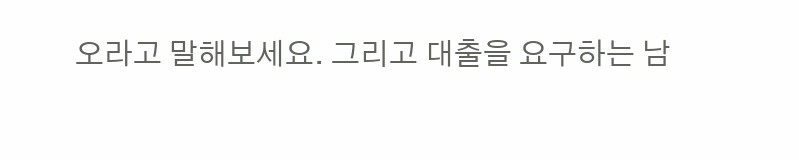오라고 말해보세요. 그리고 대출을 요구하는 남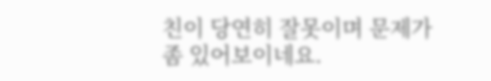친이 당연히 잘못이며 문제가 좀 있어보이네요.